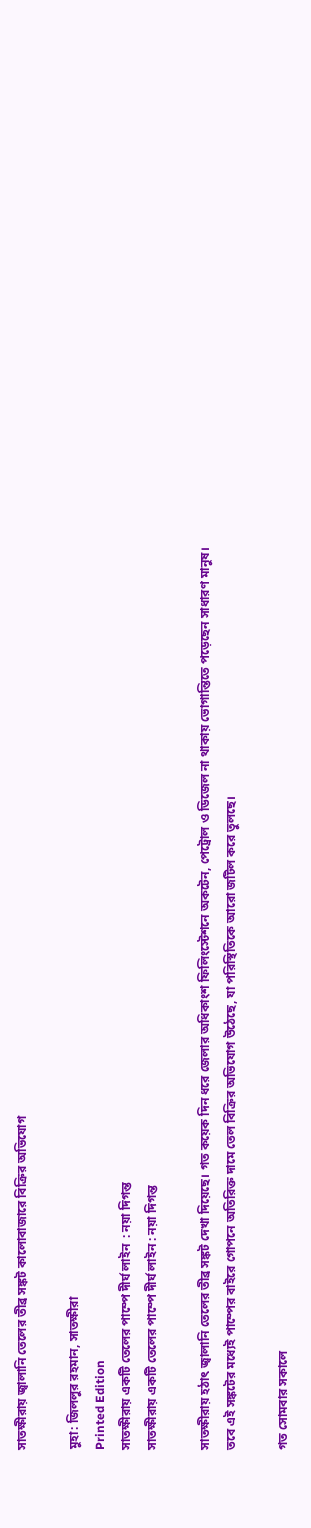সাতক্ষীরায় জ্বালানি তেলের তীব্র সঙ্কট কালোবাজারে বিক্রির অভিযোগ

মুহা: জিললুর রহমান, সাতক্ষীরা
Printed Edition
সাতক্ষীরায় একটি তেলের পাম্পে দীর্ঘ লাইন  : নয়া দিগন্ত
সাতক্ষীরায় একটি তেলের পাম্পে দীর্ঘ লাইন : নয়া দিগন্ত

সাতক্ষীরায় হঠাৎ জ্বালানি তেলের তীব্র সঙ্কট দেখা দিয়েছে। গত কয়েক দিন ধরে জেলার অধিকাংশ ফিলিংস্টেশনে অকটেন, পেট্রোল ও ডিজেল না থাকায় ভোগান্তিতে পড়েছেন সাধারণ মানুষ। তবে এই সঙ্কটের মধ্যেই পাম্পের বাইরে গোপনে অতিরিক্ত দামে তেল বিক্রির অভিযোগ উঠেছে, যা পরিস্থিতিকে আরো জটিল করে তুলছে।

গত সোমবার সকালে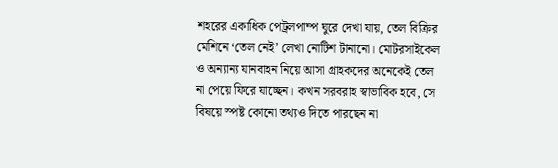শহরের একাধিক পেট্রলপাম্প ঘুরে দেখা যায়, তেল বিক্রির মেশিনে ‘তেল নেই’ লেখা নোটিশ টানানো। মোটরসাইকেল ও অন্যান্য যানবাহন নিয়ে আসা গ্রাহকদের অনেকেই তেল না পেয়ে ফিরে যাচ্ছেন। কখন সরবরাহ স্বাভাবিক হবে, সে বিষয়ে স্পষ্ট কোনো তথ্যও দিতে পারছেন না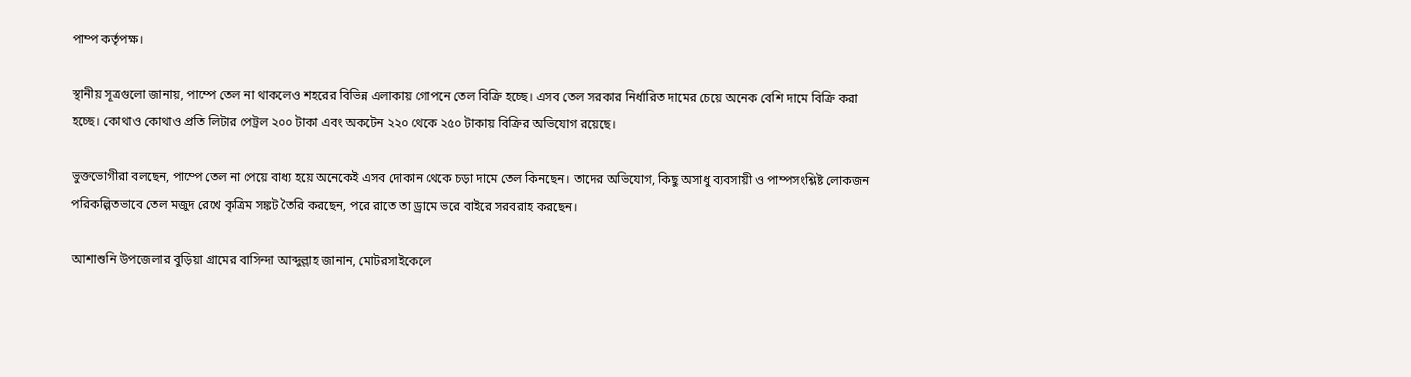পাম্প কর্তৃপক্ষ।

স্থানীয় সূত্রগুলো জানায়, পাম্পে তেল না থাকলেও শহরের বিভিন্ন এলাকায় গোপনে তেল বিক্রি হচ্ছে। এসব তেল সরকার নির্ধারিত দামের চেয়ে অনেক বেশি দামে বিক্রি করা হচ্ছে। কোথাও কোথাও প্রতি লিটার পেট্রল ২০০ টাকা এবং অকটেন ২২০ থেকে ২৫০ টাকায় বিক্রির অভিযোগ রয়েছে।

ভুক্তভোগীরা বলছেন, পাম্পে তেল না পেয়ে বাধ্য হয়ে অনেকেই এসব দোকান থেকে চড়া দামে তেল কিনছেন। তাদের অভিযোগ, কিছু অসাধু ব্যবসায়ী ও পাম্পসংশ্লিষ্ট লোকজন পরিকল্পিতভাবে তেল মজুদ রেখে কৃত্রিম সঙ্কট তৈরি করছেন, পরে রাতে তা ড্রামে ভরে বাইরে সরবরাহ করছেন।

আশাশুনি উপজেলার বুড়িয়া গ্রামের বাসিন্দা আব্দুল্লাহ জানান, মোটরসাইকেলে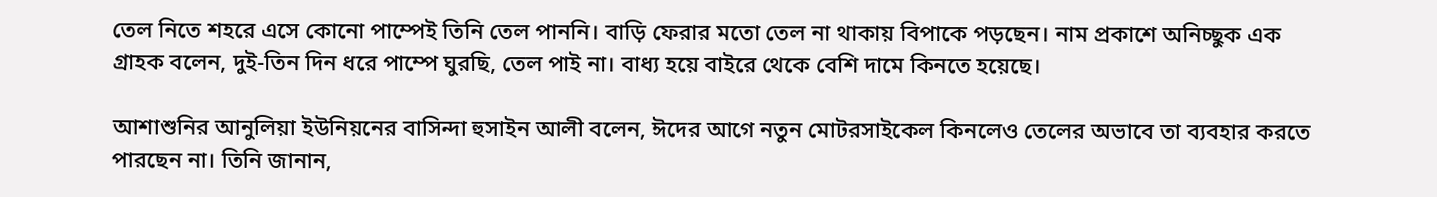তেল নিতে শহরে এসে কোনো পাম্পেই তিনি তেল পাননি। বাড়ি ফেরার মতো তেল না থাকায় বিপাকে পড়ছেন। নাম প্রকাশে অনিচ্ছুক এক গ্রাহক বলেন, দুই-তিন দিন ধরে পাম্পে ঘুরছি, তেল পাই না। বাধ্য হয়ে বাইরে থেকে বেশি দামে কিনতে হয়েছে।

আশাশুনির আনুলিয়া ইউনিয়নের বাসিন্দা হুসাইন আলী বলেন, ঈদের আগে নতুন মোটরসাইকেল কিনলেও তেলের অভাবে তা ব্যবহার করতে পারছেন না। তিনি জানান,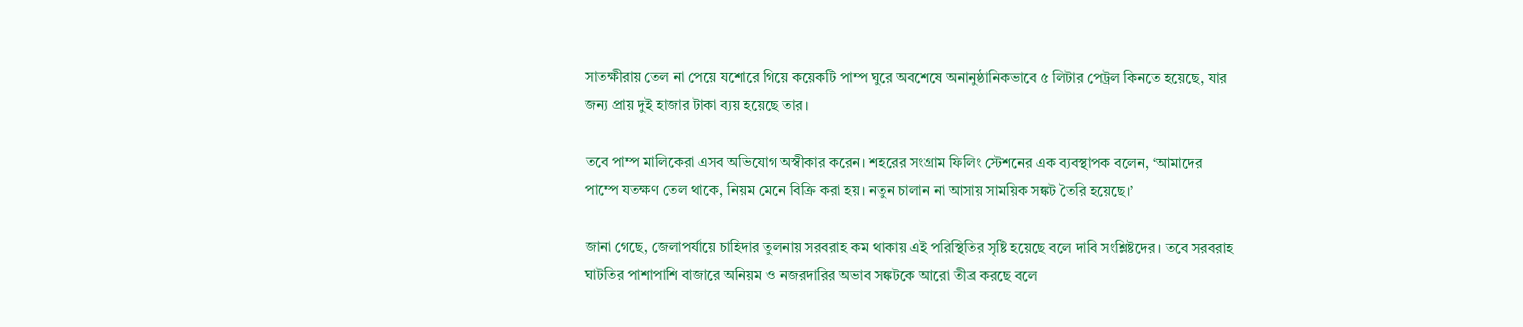সাতক্ষীরায় তেল না পেয়ে যশোরে গিয়ে কয়েকটি পাম্প ঘুরে অবশেষে অনানুষ্ঠানিকভাবে ৫ লিটার পেট্রল কিনতে হয়েছে, যার জন্য প্রায় দুই হাজার টাকা ব্যয় হয়েছে তার।

তবে পাম্প মালিকেরা এসব অভিযোগ অস্বীকার করেন। শহরের সংগ্রাম ফিলিং স্টেশনের এক ব্যবস্থাপক বলেন, ‘আমাদের পাম্পে যতক্ষণ তেল থাকে, নিয়ম মেনে বিক্রি করা হয়। নতুন চালান না আসায় সাময়িক সঙ্কট তৈরি হয়েছে।’

জানা গেছে, জেলাপর্যায়ে চাহিদার তুলনায় সরবরাহ কম থাকায় এই পরিস্থিতির সৃষ্টি হয়েছে বলে দাবি সংশ্লিষ্টদের। তবে সরবরাহ ঘাটতির পাশাপাশি বাজারে অনিয়ম ও নজরদারির অভাব সঙ্কটকে আরো তীব্র করছে বলে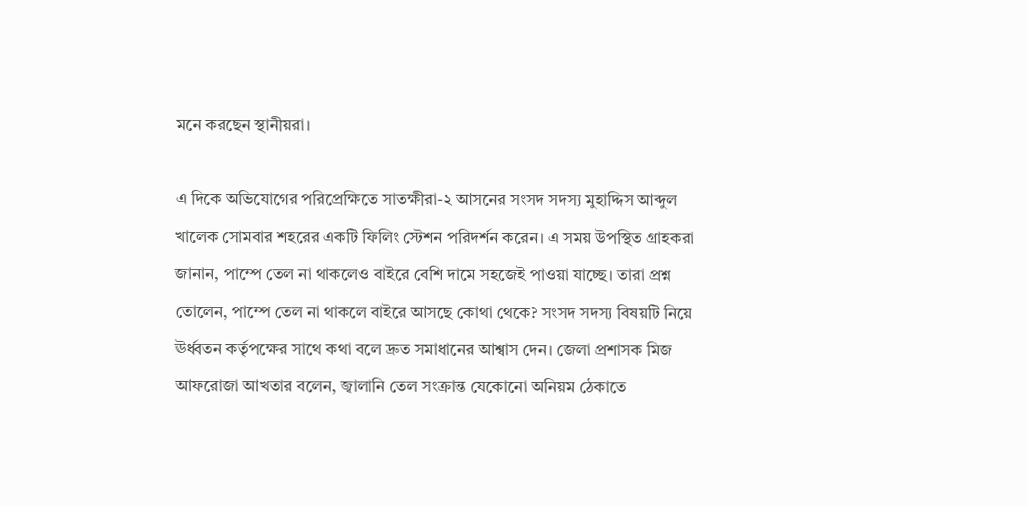মনে করছেন স্থানীয়রা।

এ দিকে অভিযোগের পরিপ্রেক্ষিতে সাতক্ষীরা-২ আসনের সংসদ সদস্য মুহাদ্দিস আব্দুল খালেক সোমবার শহরের একটি ফিলিং স্টেশন পরিদর্শন করেন। এ সময় উপস্থিত গ্রাহকরা জানান, পাম্পে তেল না থাকলেও বাইরে বেশি দামে সহজেই পাওয়া যাচ্ছে। তারা প্রশ্ন তোলেন, পাম্পে তেল না থাকলে বাইরে আসছে কোথা থেকে? সংসদ সদস্য বিষয়টি নিয়ে ঊর্ধ্বতন কর্তৃপক্ষের সাথে কথা বলে দ্রুত সমাধানের আশ্বাস দেন। জেলা প্রশাসক মিজ আফরোজা আখতার বলেন, জ্বালানি তেল সংক্রান্ত যেকোনো অনিয়ম ঠেকাতে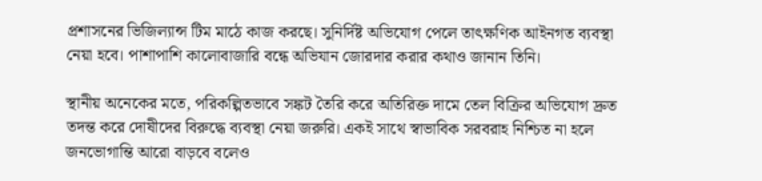প্রশাসনের ভিজিল্যান্স টিম মাঠে কাজ করছে। সুনির্দিষ্ট অভিযোগ পেলে তাৎক্ষণিক আইনগত ব্যবস্থা নেয়া হবে। পাশাপাশি কালোবাজারি বন্ধে অভিযান জোরদার করার কথাও জানান তিনি।

স্থানীয় অনেকের মতে, পরিকল্পিতভাবে সঙ্কট তৈরি করে অতিরিক্ত দামে তেল বিক্রির অভিযোগ দ্রুত তদন্ত করে দোষীদের বিরুদ্ধে ব্যবস্থা নেয়া জরুরি। একই সাথে স্বাভাবিক সরবরাহ নিশ্চিত না হলে জনভোগান্তি আরো বাড়বে বলেও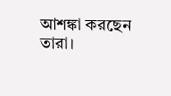আশঙ্কা করছেন তারা।